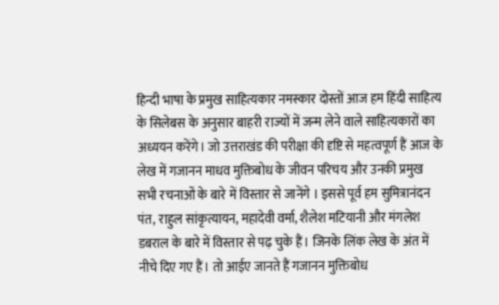हिन्दी भाषा के प्रमुख साहित्यकार नमस्कार दोस्तों आज हम हिंदी साहित्य के सिलेबस के अनुसार बाहरी राज्यों में जन्म लेने वाले साहित्यकारों का अध्ययन करेंगे। जो उत्तराखंड की परीक्षा की दृष्टि से महत्वपूर्ण हैं आज के लेख में गजानन माधव मुक्तिबोध के जीवन परिचय और उनकी प्रमुख सभी रचनाओं के बारे में विस्तार से जानेंगे । इससे पूर्व हम सुमित्रानंदन पंत, राहुल सांकृत्यायन, महादेवी वर्मा, शैलेश मटियानी और मंगलेश डबराल के बारे में विस्तार से पढ़ चुके हैं। जिनके लिंक लेख के अंत में नीचे दिए गए हैं। तो आईए जानते हैं गजानन मुक्तिबोध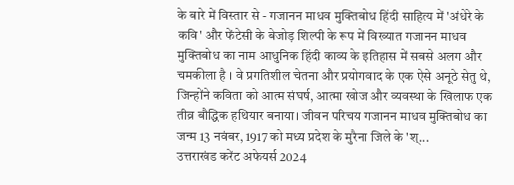के बारे में विस्तार से - गजानन माधव मुक्तिबोध हिंदी साहित्य में 'अंधेरे के कवि' और फेंटेसी के बेजोड़ शिल्पी के रूप में विख्यात गजानन माधव मुक्तिबोध का नाम आधुनिक हिंदी काव्य के इतिहास में सबसे अलग और चमकीला है । वे प्रगतिशील चेतना और प्रयोगवाद के एक ऐसे अनूठे सेतु थे, जिन्होंने कविता को आत्म संघर्ष, आत्मा खोज और व्यवस्था के खिलाफ एक तीव्र बौद्धिक हथियार बनाया। जीवन परिचय गजानन माधव मुक्तिबोध का जन्म 13 नवंबर, 1917 को मध्य प्रदेश के मुरैना जिले के 'श्...
उत्तराखंड करेंट अफेयर्स 2024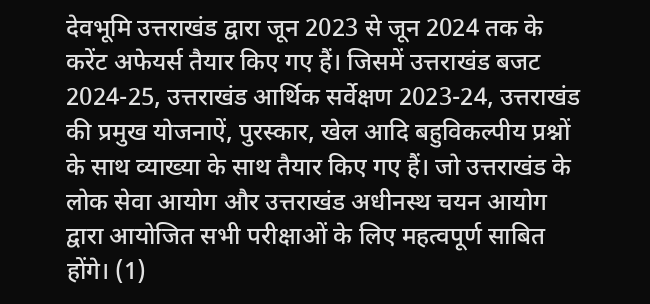देवभूमि उत्तराखंड द्वारा जून 2023 से जून 2024 तक के करेंट अफेयर्स तैयार किए गए हैं। जिसमें उत्तराखंड बजट 2024-25, उत्तराखंड आर्थिक सर्वेक्षण 2023-24, उत्तराखंड की प्रमुख योजनाऐं, पुरस्कार, खेल आदि बहुविकल्पीय प्रश्नों के साथ व्याख्या के साथ तैयार किए गए हैं। जो उत्तराखंड के लोक सेवा आयोग और उत्तराखंड अधीनस्थ चयन आयोग द्वारा आयोजित सभी परीक्षाओं के लिए महत्वपूर्ण साबित होंगे। (1)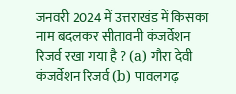जनवरी 2024 में उत्तराखंड में किसका नाम बदलकर सीतावनी कंजर्वेशन रिजर्व रखा गया है ? (a) गौरा देवी कंजर्वेशन रिजर्व (b) पावलगढ़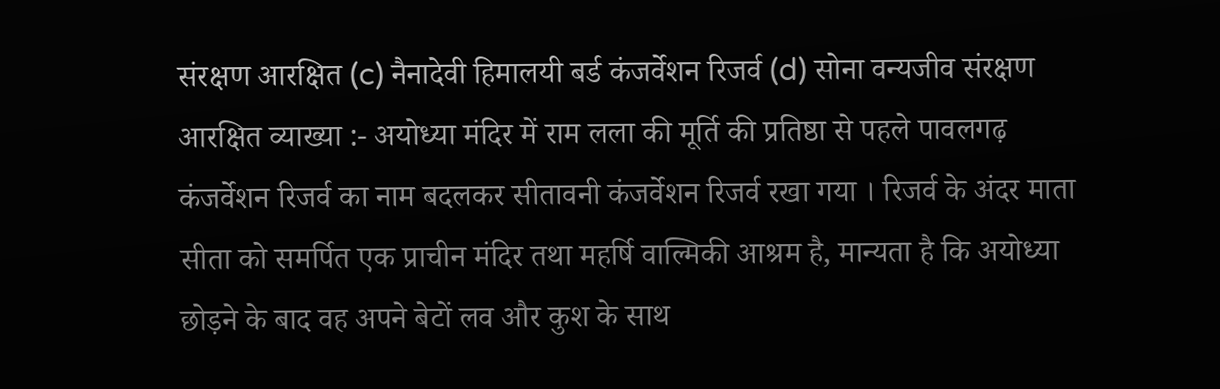संरक्षण आरक्षित (c) नैनादेवी हिमालयी बर्ड कंजर्वेशन रिजर्व (d) सोना वन्यजीव संरक्षण आरक्षित व्याख्या :- अयोध्या मंदिर में राम लला की मूर्ति की प्रतिष्ठा से पहले पावलगढ़ कंजर्वेशन रिजर्व का नाम बदलकर सीतावनी कंजर्वेशन रिजर्व रखा गया । रिजर्व के अंदर माता सीता को समर्पित एक प्राचीन मंदिर तथा महर्षि वाल्मिकी आश्रम है, मान्यता है कि अयोध्या छोड़ने के बाद वह अपने बेटों लव और कुश के साथ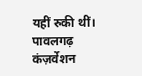यहीं रुकी थीं। पावलगढ़ कंज़र्वेशन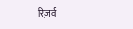रिज़र्व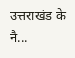उत्तराखंड के नै...